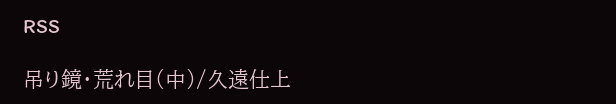RSS

吊り鏡・荒れ目(中)/久遠仕上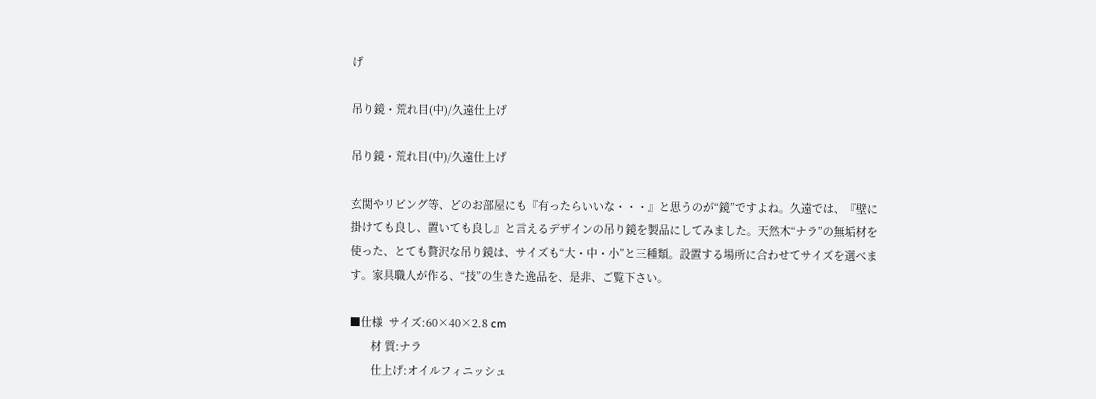げ

吊り鏡・荒れ目(中)/久遠仕上げ

吊り鏡・荒れ目(中)/久遠仕上げ

玄関やリビング等、どのお部屋にも『有ったらいいな・・・』と思うのが“鏡”ですよね。久遠では、『壁に掛けても良し、置いても良し』と言えるデザインの吊り鏡を製品にしてみました。天然木“ナラ”の無垢材を使った、とても贅沢な吊り鏡は、サイズも“大・中・小”と三種類。設置する場所に合わせてサイズを選べます。家具職人が作る、“技”の生きた逸品を、是非、ご覧下さい。

■仕様  サイズ:60×40×2.8 cm
       材 質:ナラ
       仕上げ:オイルフィニッシュ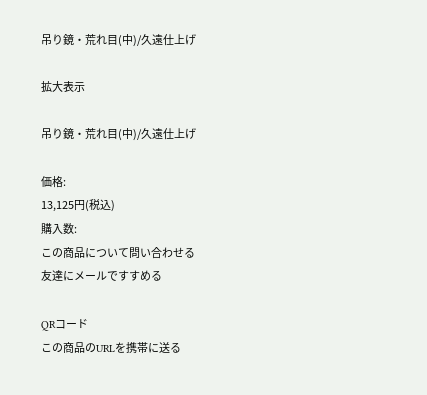吊り鏡・荒れ目(中)/久遠仕上げ

拡大表示

吊り鏡・荒れ目(中)/久遠仕上げ

価格:
13,125円(税込)
購入数:
この商品について問い合わせる
友達にメールですすめる

QRコード
この商品のURLを携帯に送る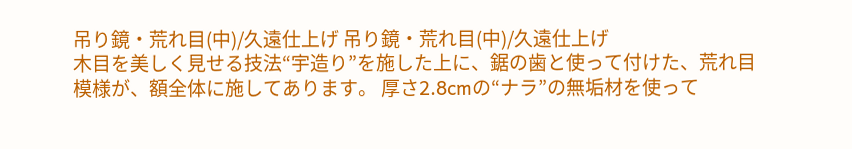吊り鏡・荒れ目(中)/久遠仕上げ 吊り鏡・荒れ目(中)/久遠仕上げ
木目を美しく見せる技法“宇造り”を施した上に、鋸の歯と使って付けた、荒れ目模様が、額全体に施してあります。 厚さ2.8cmの“ナラ”の無垢材を使って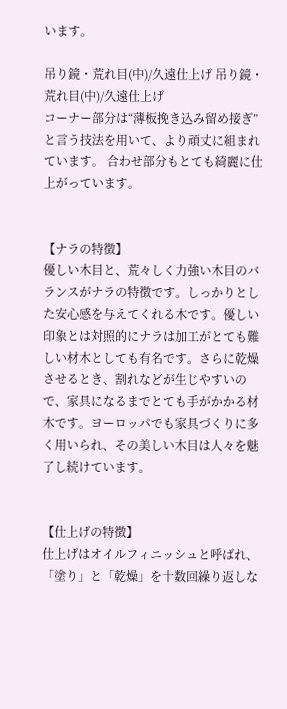います。

吊り鏡・荒れ目(中)/久遠仕上げ 吊り鏡・荒れ目(中)/久遠仕上げ
コーナー部分は“薄板挽き込み留め接ぎ”と言う技法を用いて、より頑丈に組まれています。 合わせ部分もとても綺麗に仕上がっています。


【ナラの特徴】
優しい木目と、荒々しく力強い木目のバランスがナラの特徴です。しっかりとした安心感を与えてくれる木です。優しい印象とは対照的にナラは加工がとても難しい材木としても有名です。さらに乾燥させるとき、割れなどが生じやすいので、家具になるまでとても手がかかる材木です。ヨーロッパでも家具づくりに多く用いられ、その美しい木目は人々を魅了し続けています。


【仕上げの特徴】
仕上げはオイルフィニッシュと呼ばれ、「塗り」と「乾燥」を十数回繰り返しな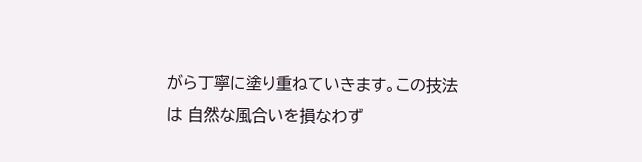がら丁寧に塗り重ねていきます。この技法は 自然な風合いを損なわず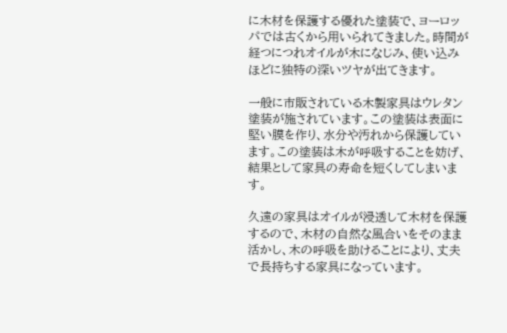に木材を保護する優れた塗装で、ヨーロッパでは古くから用いられてきました。時間が経つにつれオイルが木になじみ、使い込みほどに独特の深いツヤが出てきます。

一般に市販されている木製家具はウレタン塗装が施されています。この塗装は表面に堅い膜を作り、水分や汚れから保護しています。この塗装は木が呼吸することを妨げ、結果として家具の寿命を短くしてしまいます。

久遠の家具はオイルが浸透して木材を保護するので、木材の自然な風合いをそのまま活かし、木の呼吸を助けることにより、丈夫で長持ちする家具になっています。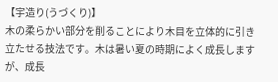【宇造り(うづくり)】
木の柔らかい部分を削ることにより木目を立体的に引き立たせる技法です。木は暑い夏の時期によく成長しますが、成長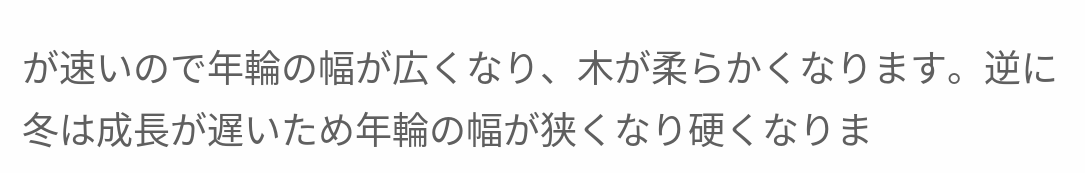が速いので年輪の幅が広くなり、木が柔らかくなります。逆に冬は成長が遅いため年輪の幅が狭くなり硬くなりま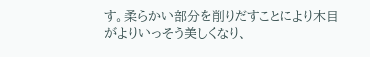す。柔らかい部分を削りだすことにより木目がよりいっそう美しくなり、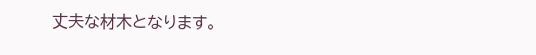丈夫な材木となります。